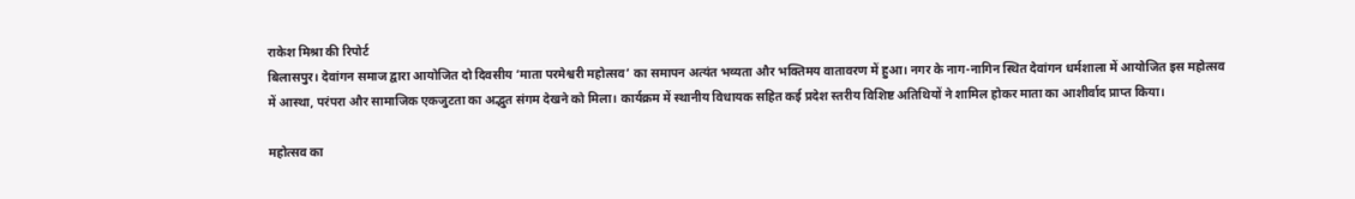राकेश मिश्रा की रिपोर्ट
बिलासपुर। देवांगन समाज द्वारा आयोजित दो दिवसीय ‘माता परमेश्वरी महोत्सव’ का समापन अत्यंत भव्यता और भक्तिमय वातावरण में हुआ। नगर के नाग-नागिन स्थित देवांगन धर्मशाला में आयोजित इस महोत्सव में आस्था, परंपरा और सामाजिक एकजुटता का अद्भुत संगम देखने को मिला। कार्यक्रम में स्थानीय विधायक सहित कई प्रदेश स्तरीय विशिष्ट अतिथियों ने शामिल होकर माता का आशीर्वाद प्राप्त किया।

महोत्सव का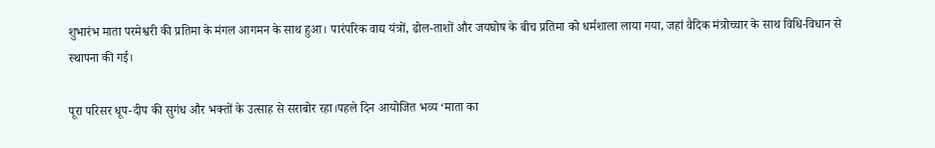शुभारंभ माता परमेश्वरी की प्रतिमा के मंगल आगमन के साथ हुआ। पारंपरिक वाद्य यंत्रों, ढोल-ताशों और जयघोष के बीच प्रतिमा को धर्मशाला लाया गया, जहां वैदिक मंत्रोच्चार के साथ विधि-विधान से स्थापना की गई।

पूरा परिसर धूप-दीप की सुगंध और भक्तों के उत्साह से सराबोर रहा।पहले दिन आयोजित भव्य ‘माता का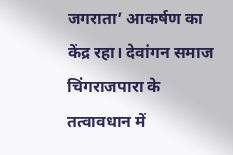जगराता’ आकर्षण का केंद्र रहा। देवांगन समाज चिंगराजपारा के तत्वावधान में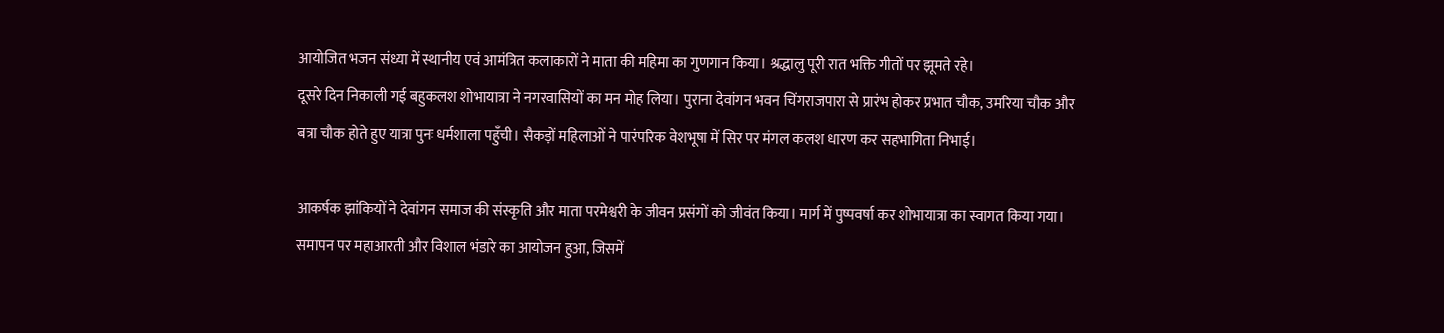आयोजित भजन संध्या में स्थानीय एवं आमंत्रित कलाकारों ने माता की महिमा का गुणगान किया। श्रद्धालु पूरी रात भक्ति गीतों पर झूमते रहे।
दूसरे दिन निकाली गई बहुकलश शोभायात्रा ने नगरवासियों का मन मोह लिया। पुराना देवांगन भवन चिंगराजपारा से प्रारंभ होकर प्रभात चौक, उमरिया चौक और बत्रा चौक होते हुए यात्रा पुनः धर्मशाला पहुँची। सैकड़ों महिलाओं ने पारंपरिक वेशभूषा में सिर पर मंगल कलश धारण कर सहभागिता निभाई।

आकर्षक झांकियों ने देवांगन समाज की संस्कृति और माता परमेश्वरी के जीवन प्रसंगों को जीवंत किया। मार्ग में पुष्पवर्षा कर शोभायात्रा का स्वागत किया गया।
समापन पर महाआरती और विशाल भंडारे का आयोजन हुआ, जिसमें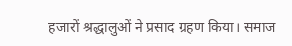हजारों श्रद्धालुओं ने प्रसाद ग्रहण किया। समाज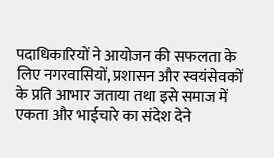पदाधिकारियों ने आयोजन की सफलता के लिए नगरवासियों, प्रशासन और स्वयंसेवकों के प्रति आभार जताया तथा इसे समाज में एकता और भाईचारे का संदेश देने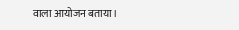वाला आयोजन बताया।